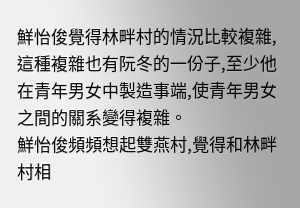鮮怡俊覺得林畔村的情況比較複雜,這種複雜也有阮冬的一份子,至少他在青年男女中製造事端,使青年男女之間的關系變得複雜。
鮮怡俊頻頻想起雙燕村,覺得和林畔村相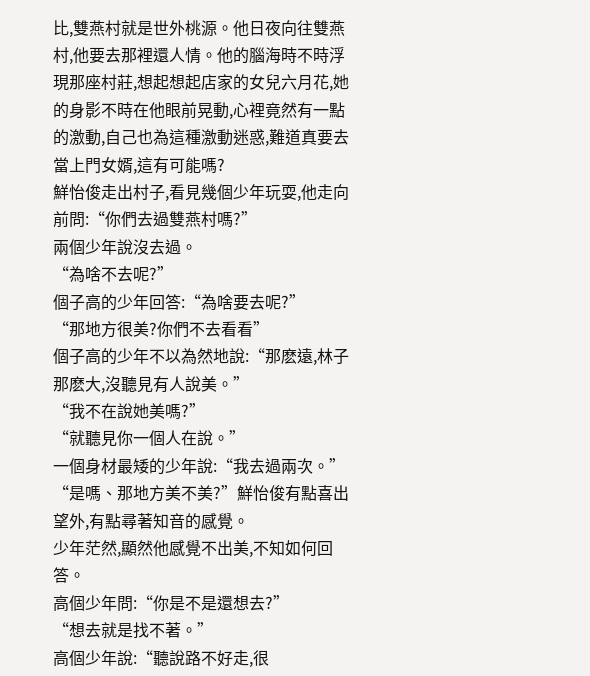比,雙燕村就是世外桃源。他日夜向往雙燕村,他要去那裡還人情。他的腦海時不時浮現那座村莊,想起想起店家的女兒六月花,她的身影不時在他眼前晃動,心裡竟然有一點的激動,自己也為這種激動迷惑,難道真要去當上門女婿,這有可能嗎?
鮮怡俊走出村子,看見幾個少年玩耍,他走向前問:“你們去過雙燕村嗎?”
兩個少年說沒去過。
“為啥不去呢?”
個子高的少年回答:“為啥要去呢?”
“那地方很美?你們不去看看”
個子高的少年不以為然地說:“那麽遠,林子那麽大,沒聽見有人說美。”
“我不在說她美嗎?”
“就聽見你一個人在說。”
一個身材最矮的少年說:“我去過兩次。”
“是嗎、那地方美不美?”鮮怡俊有點喜出望外,有點尋著知音的感覺。
少年茫然,顯然他感覺不出美,不知如何回答。
高個少年問:“你是不是還想去?”
“想去就是找不著。”
高個少年說:“聽說路不好走,很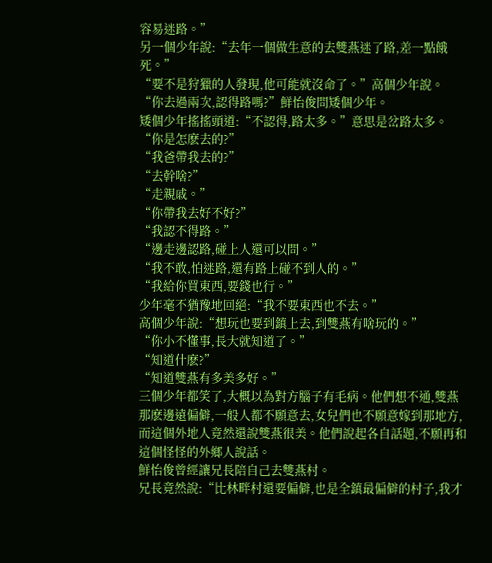容易迷路。”
另一個少年說:“去年一個做生意的去雙燕迷了路,差一點餓死。”
“要不是狩獵的人發現,他可能就沒命了。”高個少年說。
“你去過兩次,認得路嗎?”鮮怡俊問矮個少年。
矮個少年搖搖頭道:“不認得,路太多。”意思是岔路太多。
“你是怎麽去的?”
“我爸帶我去的?”
“去幹啥?”
“走親戚。”
“你帶我去好不好?”
“我認不得路。”
“邊走邊認路,碰上人還可以問。”
“我不敢,怕迷路,還有路上碰不到人的。”
“我給你買東西,要錢也行。”
少年毫不猶豫地回絕:“我不要東西也不去。”
高個少年說:“想玩也要到鎮上去,到雙燕有啥玩的。”
“你小不懂事,長大就知道了。”
“知道什麽?”
“知道雙燕有多美多好。”
三個少年都笑了,大概以為對方腦子有毛病。他們想不通,雙燕那麽邊遠偏僻,一般人都不願意去,女兒們也不願意嫁到那地方,而這個外地人竟然還說雙燕很美。他們說起各自話題,不願再和這個怪怪的外鄉人說話。
鮮怡俊曾經讓兄長陪自己去雙燕村。
兄長竟然說:“比林畔村還要偏僻,也是全鎮最偏僻的村子,我才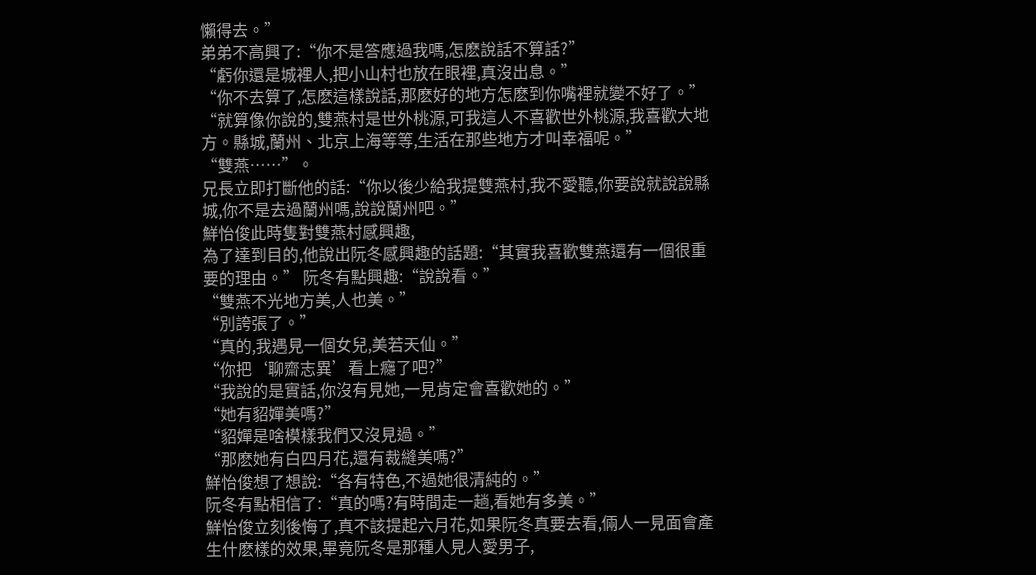懶得去。”
弟弟不高興了:“你不是答應過我嗎,怎麽說話不算話?”
“虧你還是城裡人,把小山村也放在眼裡,真沒出息。”
“你不去算了,怎麽這樣說話,那麽好的地方怎麽到你嘴裡就變不好了。”
“就算像你說的,雙燕村是世外桃源,可我這人不喜歡世外桃源,我喜歡大地方。縣城,蘭州、北京上海等等,生活在那些地方才叫幸福呢。”
“雙燕……”。
兄長立即打斷他的話:“你以後少給我提雙燕村,我不愛聽,你要說就說說縣城,你不是去過蘭州嗎,說說蘭州吧。”
鮮怡俊此時隻對雙燕村感興趣,
為了達到目的,他說出阮冬感興趣的話題:“其實我喜歡雙燕還有一個很重要的理由。” 阮冬有點興趣:“說說看。”
“雙燕不光地方美,人也美。”
“別誇張了。”
“真的,我遇見一個女兒,美若天仙。”
“你把‘聊齋志異’看上癮了吧?”
“我說的是實話,你沒有見她,一見肯定會喜歡她的。”
“她有貂嬋美嗎?”
“貂嬋是啥模樣我們又沒見過。”
“那麽她有白四月花,還有裁縫美嗎?”
鮮怡俊想了想說:“各有特色,不過她很清純的。”
阮冬有點相信了:“真的嗎?有時間走一趟,看她有多美。”
鮮怡俊立刻後悔了,真不該提起六月花,如果阮冬真要去看,倆人一見面會產生什麽樣的效果,畢竟阮冬是那種人見人愛男子,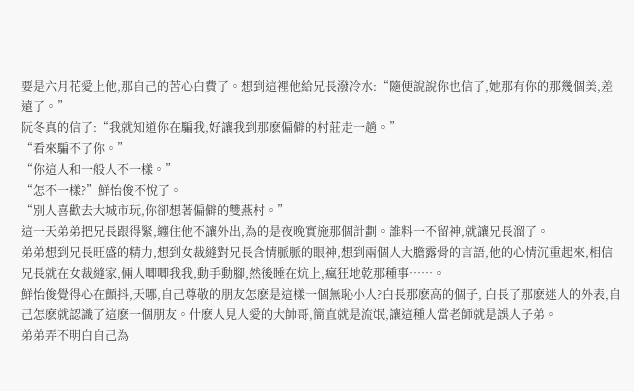要是六月花愛上他,那自己的苦心白費了。想到這裡他給兄長潑冷水:“隨便說說你也信了,她那有你的那幾個美,差遠了。”
阮冬真的信了:“我就知道你在騙我,好讓我到那麽偏僻的村莊走一趟。”
“看來騙不了你。”
“你這人和一般人不一樣。”
“怎不一樣?”鮮怡俊不悅了。
“別人喜歡去大城市玩,你卻想著偏僻的雙燕村。”
這一天弟弟把兄長跟得緊,纏住他不讓外出,為的是夜晚實施那個計劃。誰料一不留神,就讓兄長溜了。
弟弟想到兄長旺盛的精力,想到女裁縫對兄長含情脈脈的眼神,想到兩個人大膽露骨的言語,他的心情沉重起來,相信兄長就在女裁縫家,倆人唧唧我我,動手動腳,然後睡在炕上,瘋狂地乾那種事……。
鮮怡俊覺得心在顫抖,天哪,自己尊敬的朋友怎麽是這樣一個無恥小人?白長那麽高的個子, 白長了那麽迷人的外表,自己怎麽就認識了這麽一個朋友。什麽人見人愛的大帥哥,簡直就是流氓,讓這種人當老師就是誤人子弟。
弟弟弄不明白自己為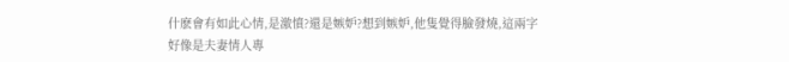什麽會有如此心情,是激憤?還是嫉妒?想到嫉妒,他隻覺得臉發燒,這兩字好像是夫妻情人專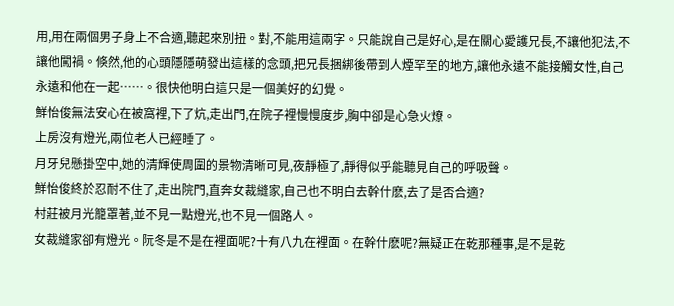用,用在兩個男子身上不合適,聽起來別扭。對,不能用這兩字。只能說自己是好心,是在關心愛護兄長,不讓他犯法,不讓他闖禍。倏然,他的心頭隱隱萌發出這樣的念頭,把兄長捆綁後帶到人煙罕至的地方,讓他永遠不能接觸女性,自己永遠和他在一起……。很快他明白這只是一個美好的幻覺。
鮮怡俊無法安心在被窩裡,下了炕,走出門,在院子裡慢慢度步,胸中卻是心急火燎。
上房沒有燈光,兩位老人已經睡了。
月牙兒懸掛空中,她的清輝使周圍的景物清晰可見,夜靜極了,靜得似乎能聽見自己的呼吸聲。
鮮怡俊終於忍耐不住了,走出院門,直奔女裁縫家,自己也不明白去幹什麽,去了是否合適?
村莊被月光籠罩著,並不見一點燈光,也不見一個路人。
女裁縫家卻有燈光。阮冬是不是在裡面呢?十有八九在裡面。在幹什麽呢?無疑正在乾那種事,是不是乾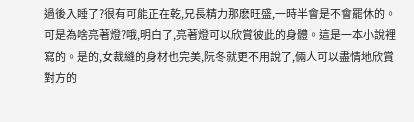過後入睡了?很有可能正在乾,兄長精力那麽旺盛,一時半會是不會罷休的。可是為啥亮著燈?哦,明白了,亮著燈可以欣賞彼此的身體。這是一本小說裡寫的。是的,女裁縫的身材也完美,阮冬就更不用說了,倆人可以盡情地欣賞對方的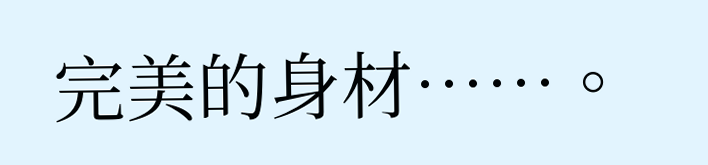完美的身材……。